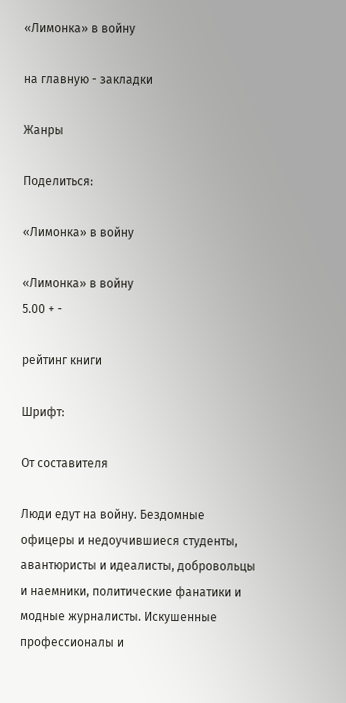«Лимонка» в войну

на главную - закладки

Жанры

Поделиться:

«Лимонка» в войну

«Лимонка» в войну
5.00 + -

рейтинг книги

Шрифт:

От составителя

Люди едут на войну. Бездомные офицеры и недоучившиеся студенты, авантюристы и идеалисты, добровольцы и наемники, политические фанатики и модные журналисты. Искушенные профессионалы и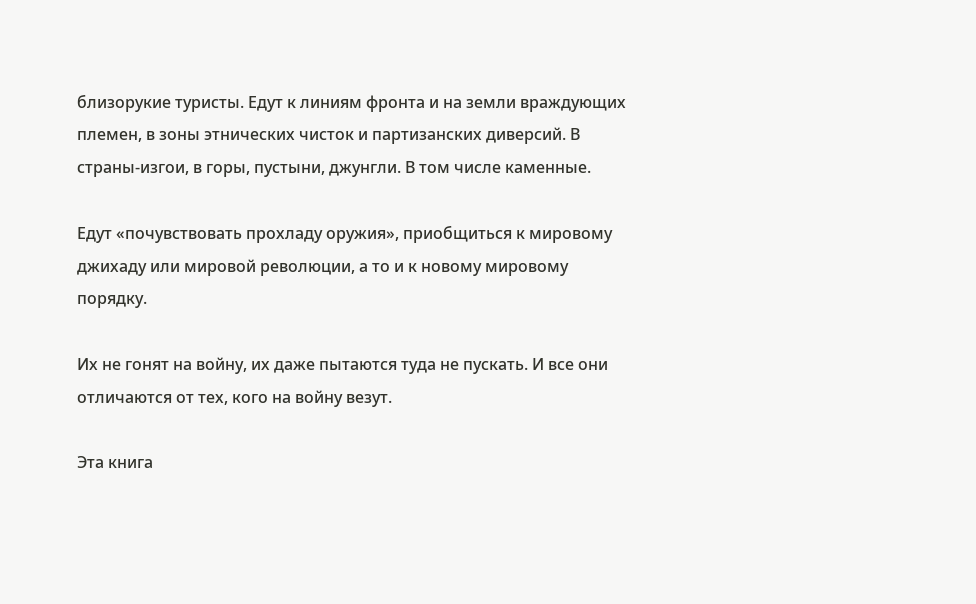близорукие туристы. Едут к линиям фронта и на земли враждующих племен, в зоны этнических чисток и партизанских диверсий. В страны-изгои, в горы, пустыни, джунгли. В том числе каменные.

Едут «почувствовать прохладу оружия», приобщиться к мировому джихаду или мировой революции, а то и к новому мировому порядку.

Их не гонят на войну, их даже пытаются туда не пускать. И все они отличаются от тех, кого на войну везут.

Эта книга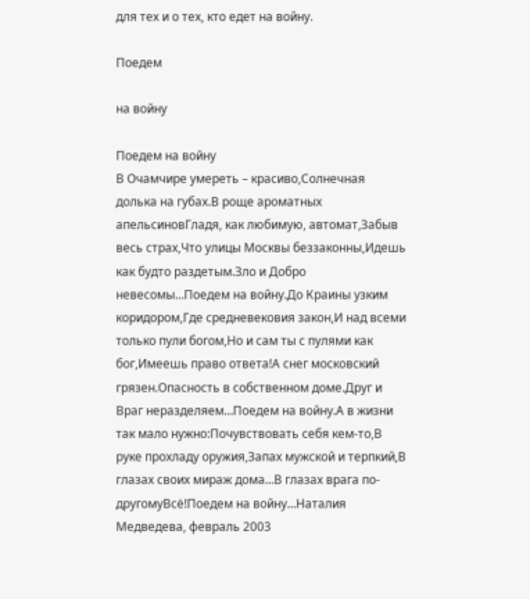для тех и о тех, кто едет на войну.

Поедем

на войну

Поедем на войну
В Очамчире умереть – красиво,Солнечная долька на губах.В роще ароматных апельсиновГладя, как любимую, автомат,Забыв весь страх,Что улицы Москвы беззаконны,Идешь как будто раздетым.Зло и Добро невесомы…Поедем на войну.До Краины узким коридором,Где средневековия закон,И над всеми только пули богом,Но и сам ты с пулями как бог,Имеешь право ответа!А снег московский грязен.Опасность в собственном доме.Друг и Враг неразделяем…Поедем на войну.А в жизни так мало нужно:Почувствовать себя кем-то,В руке прохладу оружия,Запах мужской и терпкий,В глазах своих мираж дома…В глазах врага по-другомуВсё!Поедем на войну…Наталия Медведева, февраль 2003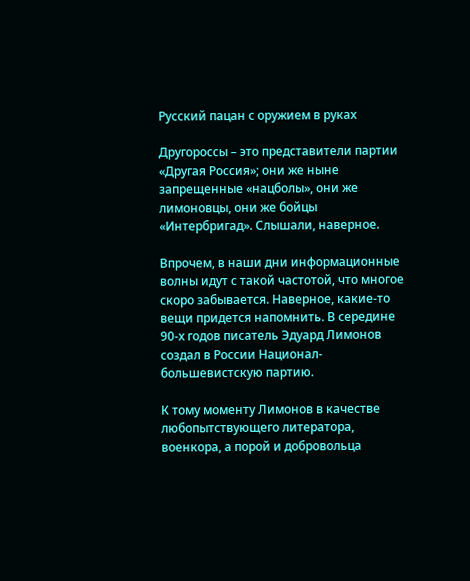Русский пацан с оружием в руках

Другороссы – это представители партии «Другая Россия»; они же ныне запрещенные «нацболы», они же лимоновцы, они же бойцы «Интербригад». Слышали, наверное.

Впрочем, в наши дни информационные волны идут с такой частотой, что многое скоро забывается. Наверное, какие-то вещи придется напомнить. В середине 90-х годов писатель Эдуард Лимонов создал в России Национал-большевистскую партию.

К тому моменту Лимонов в качестве любопытствующего литератора, военкора, а порой и добровольца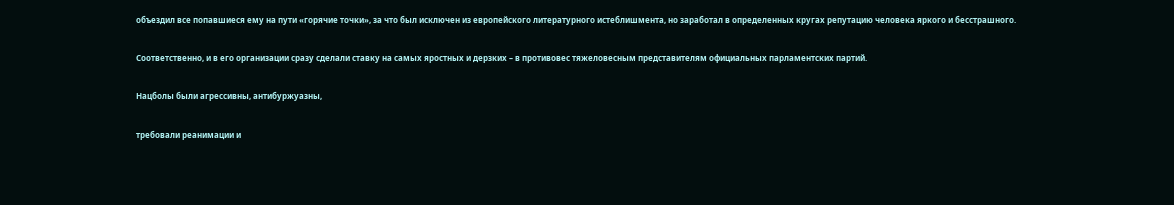объездил все попавшиеся ему на пути «горячие точки», за что был исключен из европейского литературного истеблишмента, но заработал в определенных кругах репутацию человека яркого и бесстрашного.

Соответственно, и в его организации сразу сделали ставку на самых яростных и дерзких – в противовес тяжеловесным представителям официальных парламентских партий.

Нацболы были агрессивны, антибуржуазны,

требовали реанимации и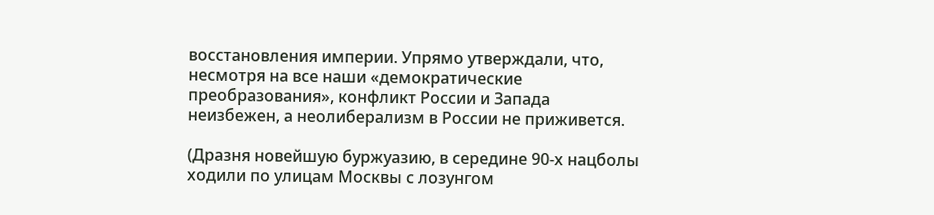восстановления империи. Упрямо утверждали, что, несмотря на все наши «демократические преобразования», конфликт России и Запада неизбежен, а неолиберализм в России не приживется.

(Дразня новейшую буржуазию, в середине 90-х нацболы ходили по улицам Москвы с лозунгом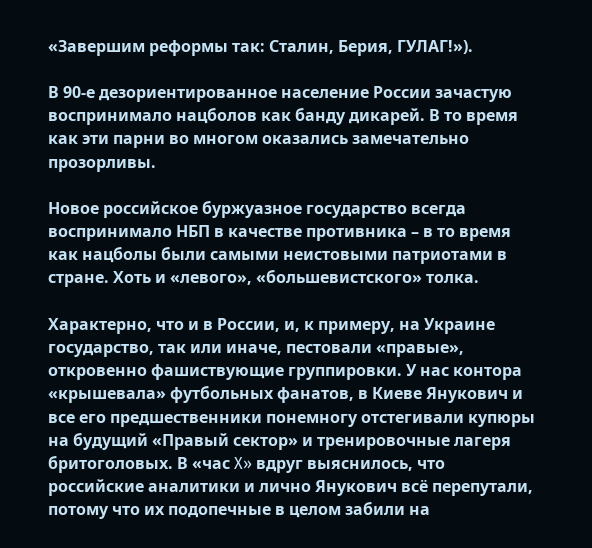«Завершим реформы так: Сталин, Берия, ГУЛАГ!»).

В 90-е дезориентированное население России зачастую воспринимало нацболов как банду дикарей. В то время как эти парни во многом оказались замечательно прозорливы.

Новое российское буржуазное государство всегда воспринимало НБП в качестве противника – в то время как нацболы были самыми неистовыми патриотами в стране. Хоть и «левого», «большевистского» толка.

Характерно, что и в России, и, к примеру, на Украине государство, так или иначе, пестовали «правые», откровенно фашиствующие группировки. У нас контора «крышевала» футбольных фанатов, в Киеве Янукович и все его предшественники понемногу отстегивали купюры на будущий «Правый сектор» и тренировочные лагеря бритоголовых. В «час X» вдруг выяснилось, что российские аналитики и лично Янукович всё перепутали, потому что их подопечные в целом забили на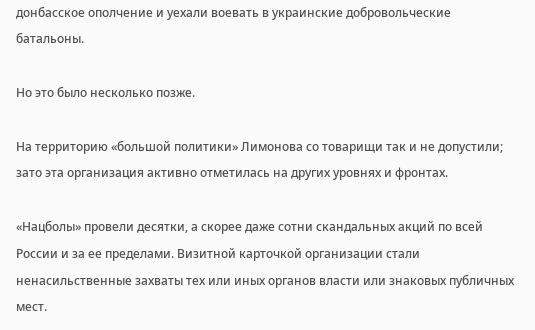донбасское ополчение и уехали воевать в украинские добровольческие батальоны.

Но это было несколько позже.

На территорию «большой политики» Лимонова со товарищи так и не допустили; зато эта организация активно отметилась на других уровнях и фронтах.

«Нацболы» провели десятки, а скорее даже сотни скандальных акций по всей России и за ее пределами. Визитной карточкой организации стали ненасильственные захваты тех или иных органов власти или знаковых публичных мест.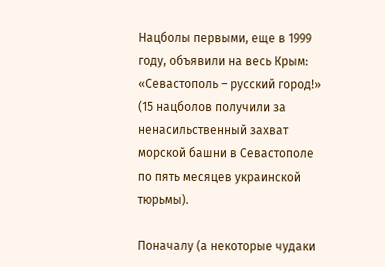Нацболы первыми, еще в 1999 году, объявили на весь Крым: «Севастополь – русский город!» (15 нацболов получили за ненасильственный захват морской башни в Севастополе по пять месяцев украинской тюрьмы).

Поначалу (а некоторые чудаки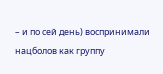– и по сей день) воспринимали нацболов как группу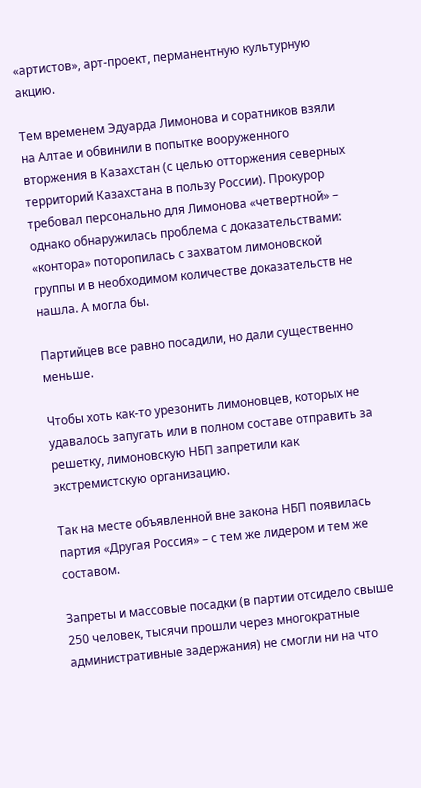«артистов», арт-проект, перманентную культурную акцию.

Тем временем Эдуарда Лимонова и соратников взяли на Алтае и обвинили в попытке вооруженного вторжения в Казахстан (с целью отторжения северных территорий Казахстана в пользу России). Прокурор требовал персонально для Лимонова «четвертной» – однако обнаружилась проблема с доказательствами: «контора» поторопилась с захватом лимоновской группы и в необходимом количестве доказательств не нашла. А могла бы.

Партийцев все равно посадили, но дали существенно меньше.

Чтобы хоть как-то урезонить лимоновцев, которых не удавалось запугать или в полном составе отправить за решетку, лимоновскую НБП запретили как экстремистскую организацию.

Так на месте объявленной вне закона НБП появилась партия «Другая Россия» – с тем же лидером и тем же составом.

Запреты и массовые посадки (в партии отсидело свыше 250 человек, тысячи прошли через многократные административные задержания) не смогли ни на что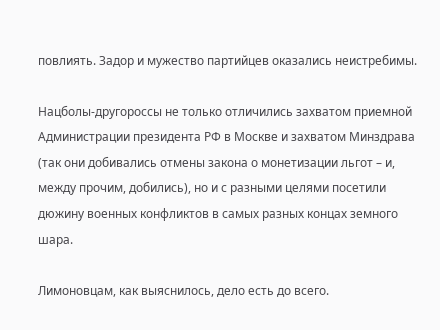повлиять. Задор и мужество партийцев оказались неистребимы.

Нацболы-другороссы не только отличились захватом приемной Администрации президента РФ в Москве и захватом Минздрава (так они добивались отмены закона о монетизации льгот – и, между прочим, добились), но и с разными целями посетили дюжину военных конфликтов в самых разных концах земного шара.

Лимоновцам, как выяснилось, дело есть до всего.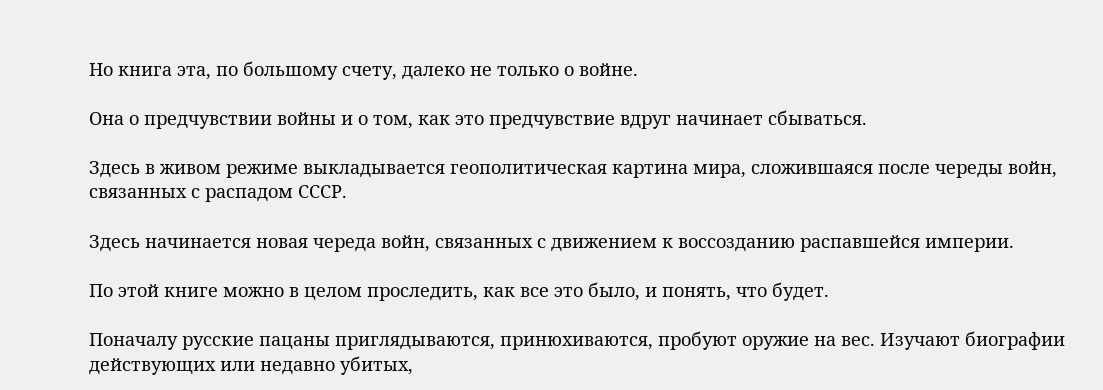Но книга эта, по большому счету, далеко не только о войне.

Она о предчувствии войны и о том, как это предчувствие вдруг начинает сбываться.

Здесь в живом режиме выкладывается геополитическая картина мира, сложившаяся после череды войн, связанных с распадом СССР.

Здесь начинается новая череда войн, связанных с движением к воссозданию распавшейся империи.

По этой книге можно в целом проследить, как все это было, и понять, что будет.

Поначалу русские пацаны приглядываются, принюхиваются, пробуют оружие на вес. Изучают биографии действующих или недавно убитых,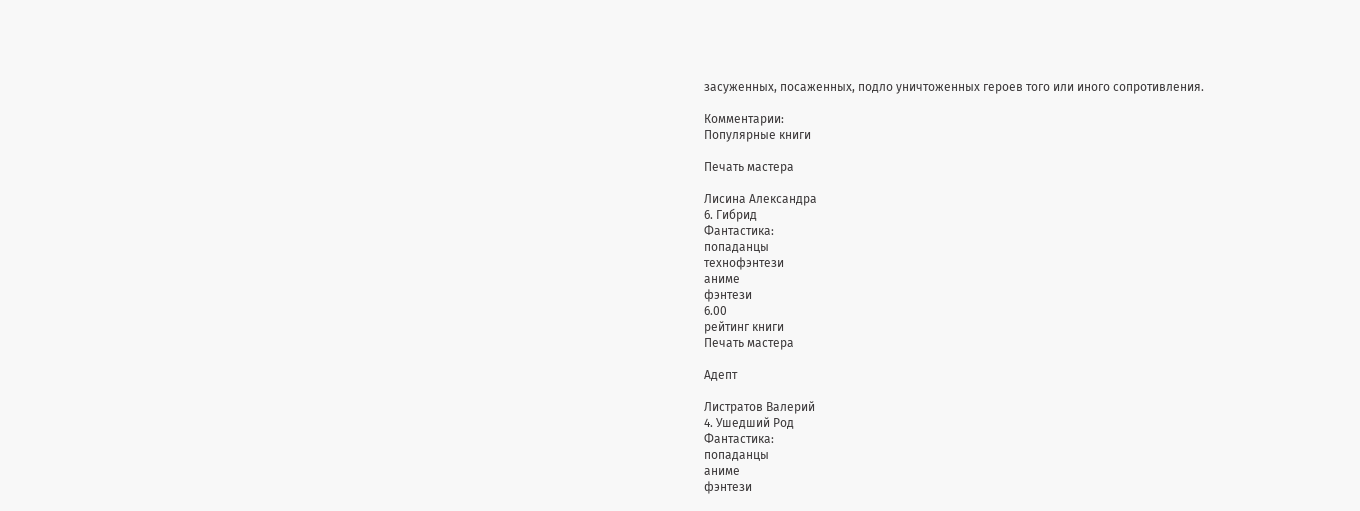засуженных, посаженных, подло уничтоженных героев того или иного сопротивления.

Комментарии:
Популярные книги

Печать мастера

Лисина Александра
6. Гибрид
Фантастика:
попаданцы
технофэнтези
аниме
фэнтези
6.00
рейтинг книги
Печать мастера

Адепт

Листратов Валерий
4. Ушедший Род
Фантастика:
попаданцы
аниме
фэнтези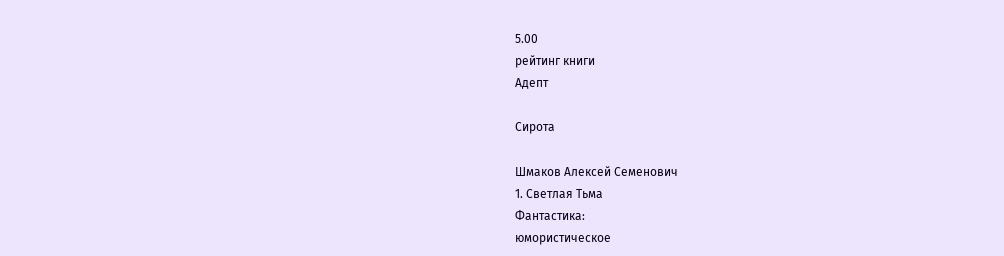5.00
рейтинг книги
Адепт

Сирота

Шмаков Алексей Семенович
1. Светлая Тьма
Фантастика:
юмористическое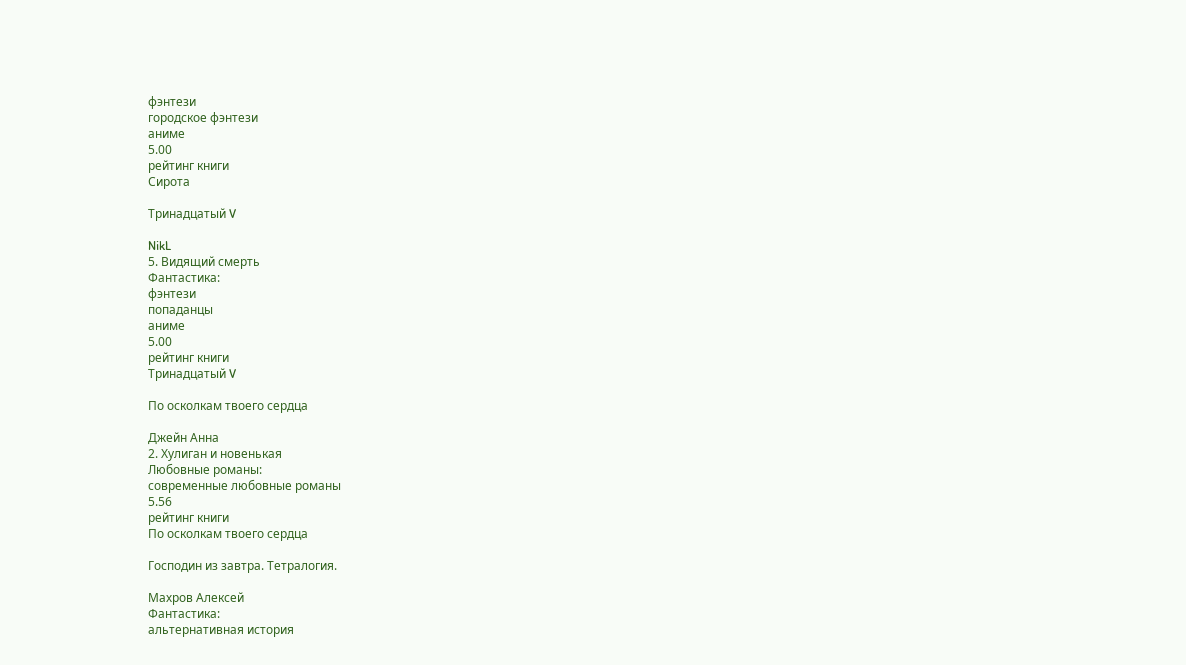фэнтези
городское фэнтези
аниме
5.00
рейтинг книги
Сирота

Тринадцатый V

NikL
5. Видящий смерть
Фантастика:
фэнтези
попаданцы
аниме
5.00
рейтинг книги
Тринадцатый V

По осколкам твоего сердца

Джейн Анна
2. Хулиган и новенькая
Любовные романы:
современные любовные романы
5.56
рейтинг книги
По осколкам твоего сердца

Господин из завтра. Тетралогия.

Махров Алексей
Фантастика:
альтернативная история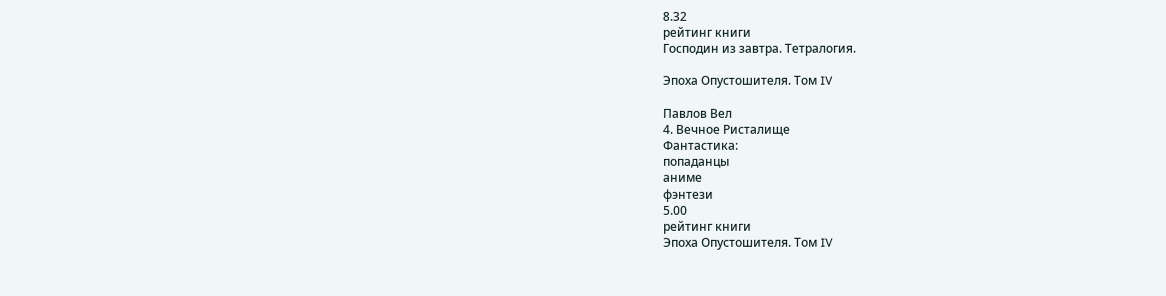8.32
рейтинг книги
Господин из завтра. Тетралогия.

Эпоха Опустошителя. Том IV

Павлов Вел
4. Вечное Ристалище
Фантастика:
попаданцы
аниме
фэнтези
5.00
рейтинг книги
Эпоха Опустошителя. Том IV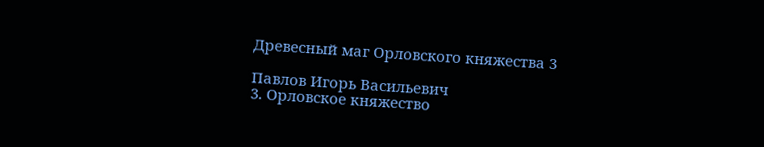Древесный маг Орловского княжества 3

Павлов Игорь Васильевич
3. Орловское княжество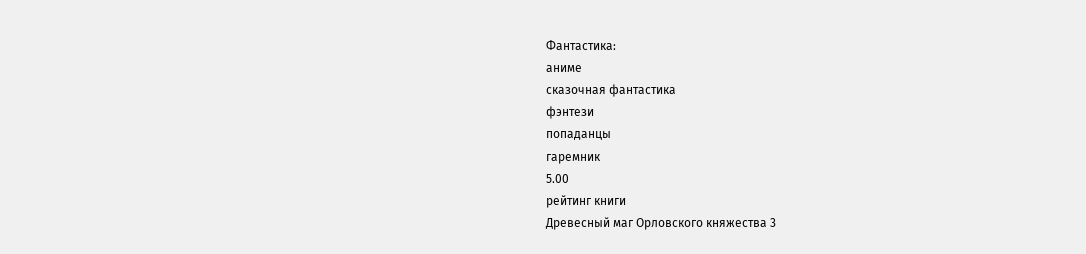Фантастика:
аниме
сказочная фантастика
фэнтези
попаданцы
гаремник
5.00
рейтинг книги
Древесный маг Орловского княжества 3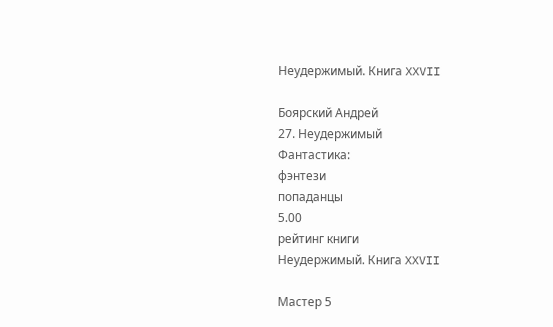Неудержимый. Книга XXVII

Боярский Андрей
27. Неудержимый
Фантастика:
фэнтези
попаданцы
5.00
рейтинг книги
Неудержимый. Книга XXVII

Мастер 5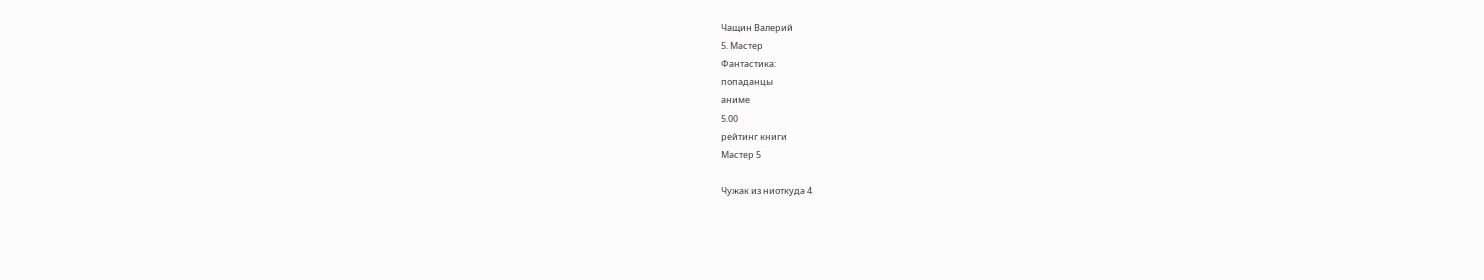Чащин Валерий
5. Мастер
Фантастика:
попаданцы
аниме
5.00
рейтинг книги
Мастер 5

Чужак из ниоткуда 4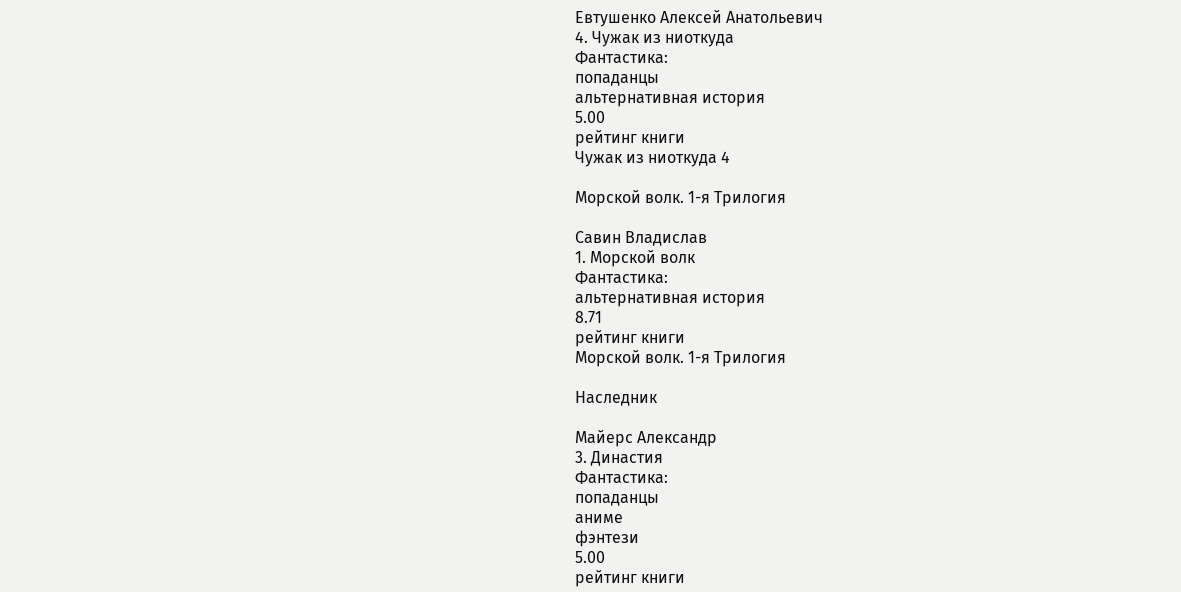Евтушенко Алексей Анатольевич
4. Чужак из ниоткуда
Фантастика:
попаданцы
альтернативная история
5.00
рейтинг книги
Чужак из ниоткуда 4

Морской волк. 1-я Трилогия

Савин Владислав
1. Морской волк
Фантастика:
альтернативная история
8.71
рейтинг книги
Морской волк. 1-я Трилогия

Наследник

Майерс Александр
3. Династия
Фантастика:
попаданцы
аниме
фэнтези
5.00
рейтинг книги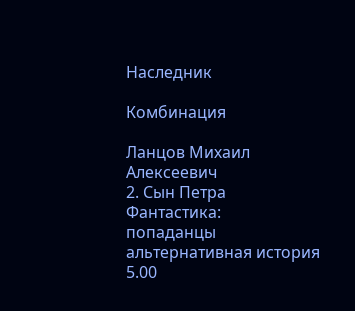Наследник

Комбинация

Ланцов Михаил Алексеевич
2. Сын Петра
Фантастика:
попаданцы
альтернативная история
5.00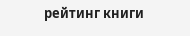рейтинг книги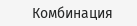Комбинация